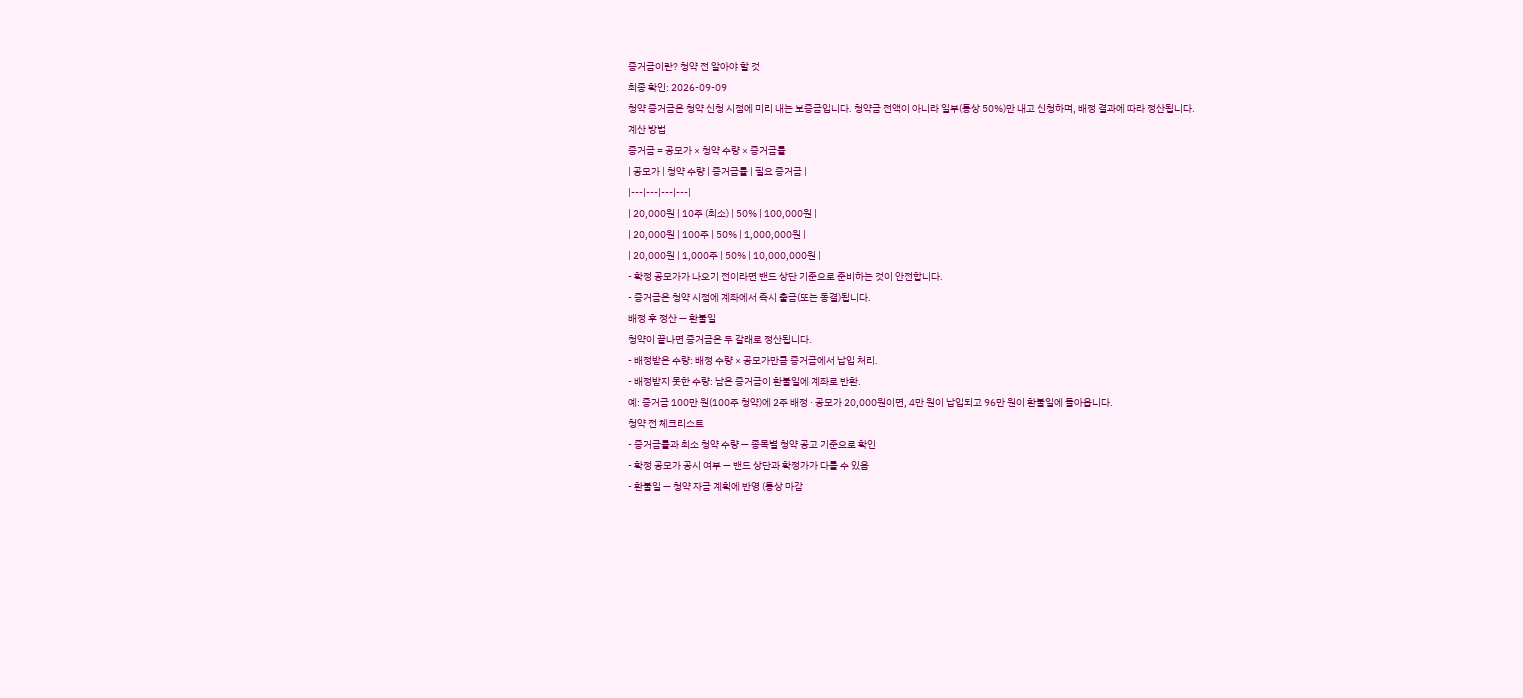증거금이란? 청약 전 알아야 할 것
최종 확인: 2026-09-09
청약 증거금은 청약 신청 시점에 미리 내는 보증금입니다. 청약금 전액이 아니라 일부(통상 50%)만 내고 신청하며, 배정 결과에 따라 정산됩니다.
계산 방법
증거금 = 공모가 × 청약 수량 × 증거금률
| 공모가 | 청약 수량 | 증거금률 | 필요 증거금 |
|---|---|---|---|
| 20,000원 | 10주 (최소) | 50% | 100,000원 |
| 20,000원 | 100주 | 50% | 1,000,000원 |
| 20,000원 | 1,000주 | 50% | 10,000,000원 |
- 확정 공모가가 나오기 전이라면 밴드 상단 기준으로 준비하는 것이 안전합니다.
- 증거금은 청약 시점에 계좌에서 즉시 출금(또는 동결)됩니다.
배정 후 정산 — 환불일
청약이 끝나면 증거금은 두 갈래로 정산됩니다.
- 배정받은 수량: 배정 수량 × 공모가만큼 증거금에서 납입 처리.
- 배정받지 못한 수량: 남은 증거금이 환불일에 계좌로 반환.
예: 증거금 100만 원(100주 청약)에 2주 배정 · 공모가 20,000원이면, 4만 원이 납입되고 96만 원이 환불일에 돌아옵니다.
청약 전 체크리스트
- 증거금률과 최소 청약 수량 — 종목별 청약 공고 기준으로 확인
- 확정 공모가 공시 여부 — 밴드 상단과 확정가가 다를 수 있음
- 환불일 — 청약 자금 계획에 반영 (통상 마감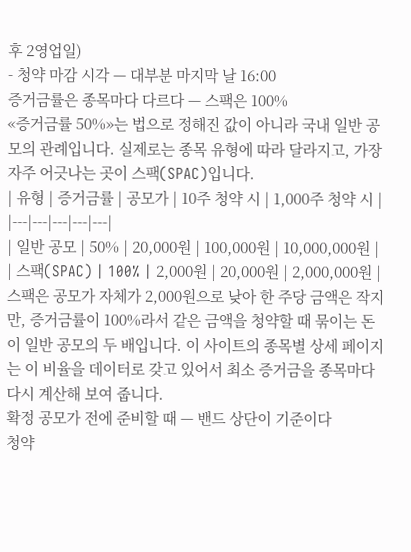후 2영업일)
- 청약 마감 시각 — 대부분 마지막 날 16:00
증거금률은 종목마다 다르다 — 스팩은 100%
«증거금률 50%»는 법으로 정해진 값이 아니라 국내 일반 공모의 관례입니다. 실제로는 종목 유형에 따라 달라지고, 가장 자주 어긋나는 곳이 스팩(SPAC)입니다.
| 유형 | 증거금률 | 공모가 | 10주 청약 시 | 1,000주 청약 시 |
|---|---|---|---|---|
| 일반 공모 | 50% | 20,000원 | 100,000원 | 10,000,000원 |
| 스팩(SPAC) | 100% | 2,000원 | 20,000원 | 2,000,000원 |
스팩은 공모가 자체가 2,000원으로 낮아 한 주당 금액은 작지만, 증거금률이 100%라서 같은 금액을 청약할 때 묶이는 돈이 일반 공모의 두 배입니다. 이 사이트의 종목별 상세 페이지는 이 비율을 데이터로 갖고 있어서 최소 증거금을 종목마다 다시 계산해 보여 줍니다.
확정 공모가 전에 준비할 때 — 밴드 상단이 기준이다
청약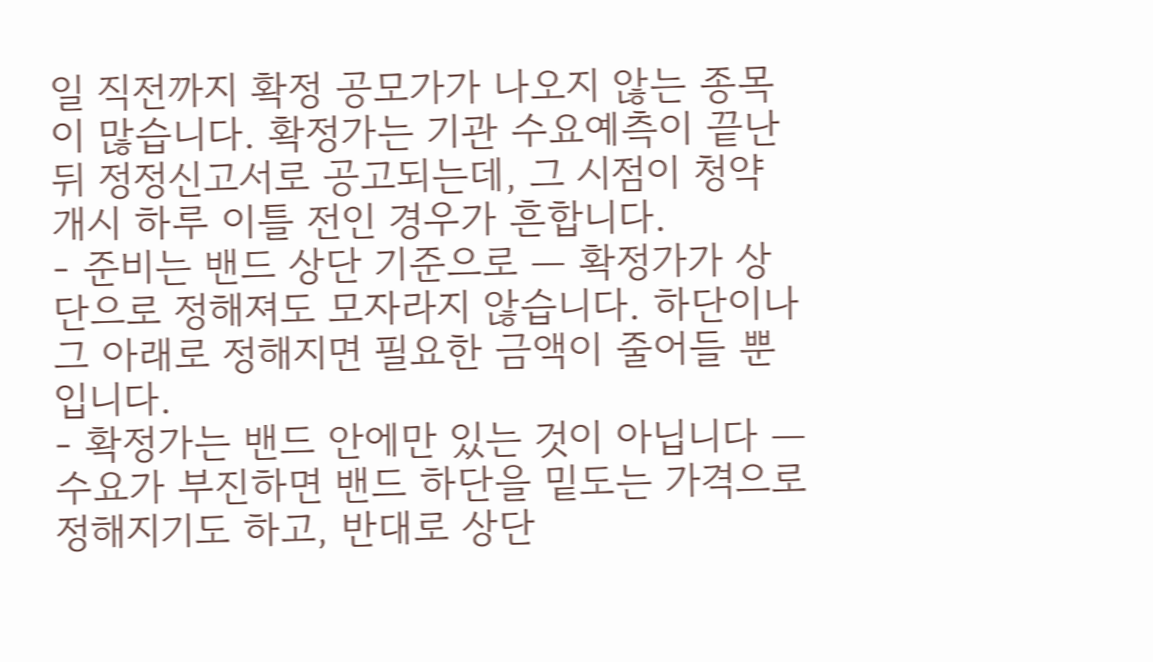일 직전까지 확정 공모가가 나오지 않는 종목이 많습니다. 확정가는 기관 수요예측이 끝난 뒤 정정신고서로 공고되는데, 그 시점이 청약 개시 하루 이틀 전인 경우가 흔합니다.
- 준비는 밴드 상단 기준으로 — 확정가가 상단으로 정해져도 모자라지 않습니다. 하단이나 그 아래로 정해지면 필요한 금액이 줄어들 뿐입니다.
- 확정가는 밴드 안에만 있는 것이 아닙니다 — 수요가 부진하면 밴드 하단을 밑도는 가격으로 정해지기도 하고, 반대로 상단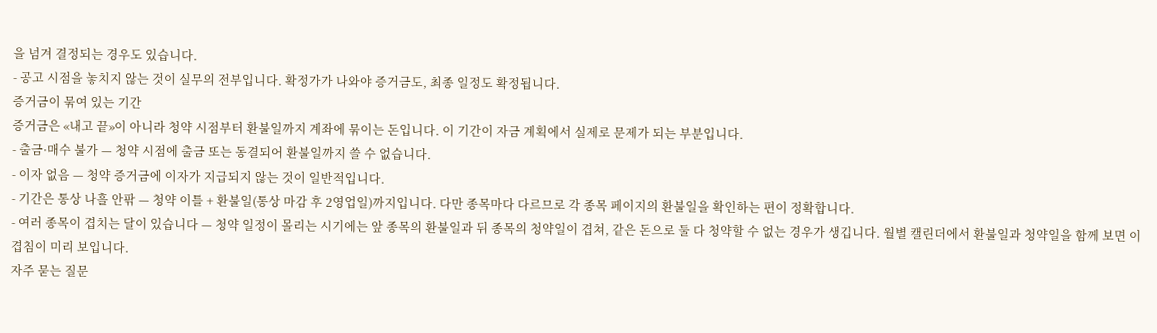을 넘겨 결정되는 경우도 있습니다.
- 공고 시점을 놓치지 않는 것이 실무의 전부입니다. 확정가가 나와야 증거금도, 최종 일정도 확정됩니다.
증거금이 묶여 있는 기간
증거금은 «내고 끝»이 아니라 청약 시점부터 환불일까지 계좌에 묶이는 돈입니다. 이 기간이 자금 계획에서 실제로 문제가 되는 부분입니다.
- 출금·매수 불가 — 청약 시점에 출금 또는 동결되어 환불일까지 쓸 수 없습니다.
- 이자 없음 — 청약 증거금에 이자가 지급되지 않는 것이 일반적입니다.
- 기간은 통상 나흘 안팎 — 청약 이틀 + 환불일(통상 마감 후 2영업일)까지입니다. 다만 종목마다 다르므로 각 종목 페이지의 환불일을 확인하는 편이 정확합니다.
- 여러 종목이 겹치는 달이 있습니다 — 청약 일정이 몰리는 시기에는 앞 종목의 환불일과 뒤 종목의 청약일이 겹쳐, 같은 돈으로 둘 다 청약할 수 없는 경우가 생깁니다. 월별 캘린더에서 환불일과 청약일을 함께 보면 이 겹침이 미리 보입니다.
자주 묻는 질문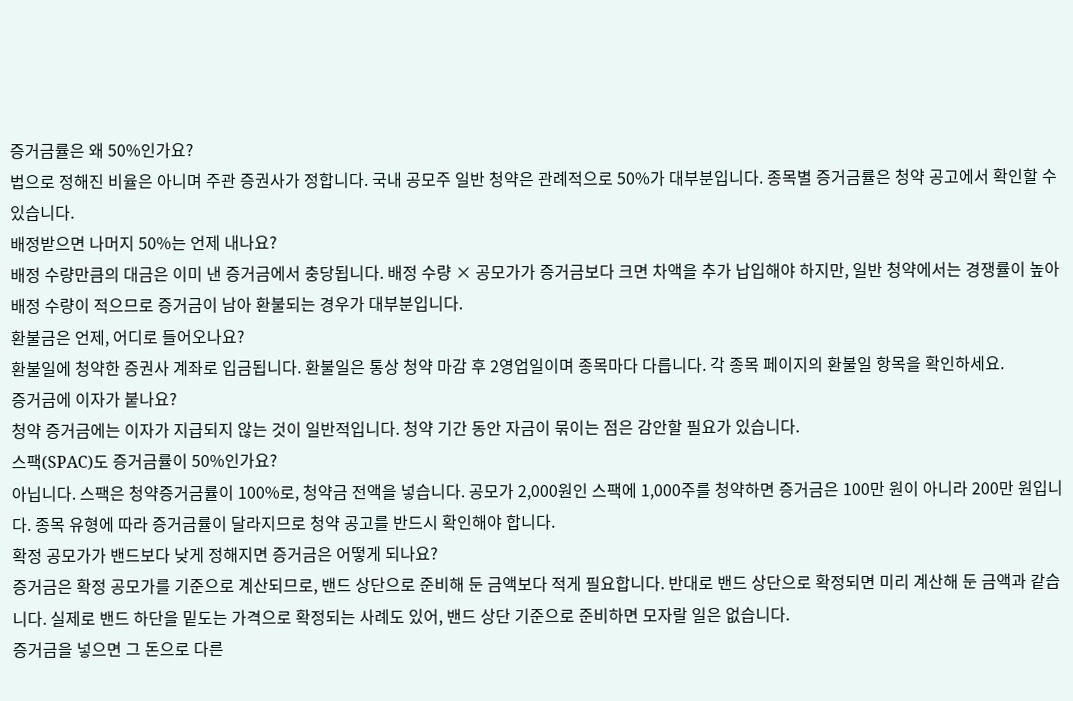증거금률은 왜 50%인가요?
법으로 정해진 비율은 아니며 주관 증권사가 정합니다. 국내 공모주 일반 청약은 관례적으로 50%가 대부분입니다. 종목별 증거금률은 청약 공고에서 확인할 수 있습니다.
배정받으면 나머지 50%는 언제 내나요?
배정 수량만큼의 대금은 이미 낸 증거금에서 충당됩니다. 배정 수량 × 공모가가 증거금보다 크면 차액을 추가 납입해야 하지만, 일반 청약에서는 경쟁률이 높아 배정 수량이 적으므로 증거금이 남아 환불되는 경우가 대부분입니다.
환불금은 언제, 어디로 들어오나요?
환불일에 청약한 증권사 계좌로 입금됩니다. 환불일은 통상 청약 마감 후 2영업일이며 종목마다 다릅니다. 각 종목 페이지의 환불일 항목을 확인하세요.
증거금에 이자가 붙나요?
청약 증거금에는 이자가 지급되지 않는 것이 일반적입니다. 청약 기간 동안 자금이 묶이는 점은 감안할 필요가 있습니다.
스팩(SPAC)도 증거금률이 50%인가요?
아닙니다. 스팩은 청약증거금률이 100%로, 청약금 전액을 넣습니다. 공모가 2,000원인 스팩에 1,000주를 청약하면 증거금은 100만 원이 아니라 200만 원입니다. 종목 유형에 따라 증거금률이 달라지므로 청약 공고를 반드시 확인해야 합니다.
확정 공모가가 밴드보다 낮게 정해지면 증거금은 어떻게 되나요?
증거금은 확정 공모가를 기준으로 계산되므로, 밴드 상단으로 준비해 둔 금액보다 적게 필요합니다. 반대로 밴드 상단으로 확정되면 미리 계산해 둔 금액과 같습니다. 실제로 밴드 하단을 밑도는 가격으로 확정되는 사례도 있어, 밴드 상단 기준으로 준비하면 모자랄 일은 없습니다.
증거금을 넣으면 그 돈으로 다른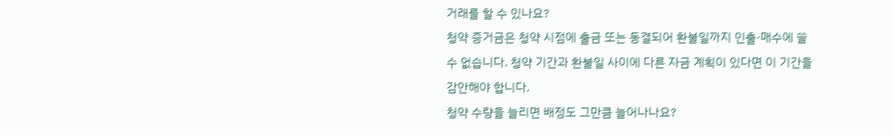거래를 할 수 있나요?
청약 증거금은 청약 시점에 출금 또는 동결되어 환불일까지 인출·매수에 쓸 수 없습니다. 청약 기간과 환불일 사이에 다른 자금 계획이 있다면 이 기간을 감안해야 합니다.
청약 수량을 늘리면 배정도 그만큼 늘어나나요?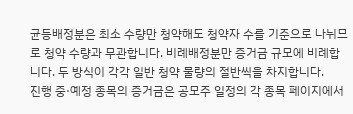균등배정분은 최소 수량만 청약해도 청약자 수를 기준으로 나뉘므로 청약 수량과 무관합니다. 비례배정분만 증거금 규모에 비례합니다. 두 방식이 각각 일반 청약 물량의 절반씩을 차지합니다.
진행 중·예정 종목의 증거금은 공모주 일정의 각 종목 페이지에서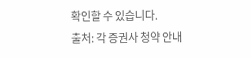확인할 수 있습니다.
출처: 각 증권사 청약 안내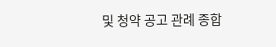및 청약 공고 관례 종합